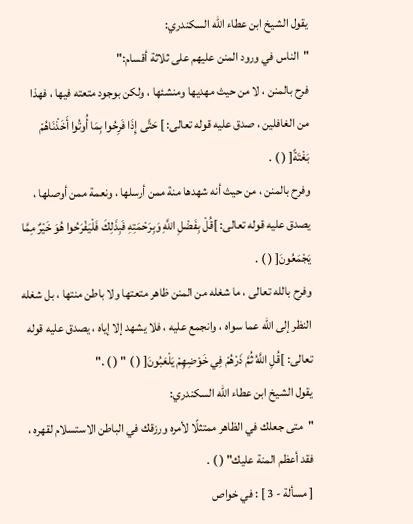يقول الشيخ ابن عطاء الله السكندري:
"الناس في ورود المنن عليهم على ثلاثة أقسام:"
فرح بالمنن ، لا من حيث مهديها ومنشئها ، ولكن بوجود متعته فيها ، فهذا من الغافلين ، صدق عليه قوله تعالى: ] حَتَّى إِذَا فَرِحُوا بِمَا أُوتُوا أَخَذْنَاهُمْ بَغْتَةً[ ( ) .
وفرح بالمنن ، من حيث أنه شهدها منة ممن أرسلها ، ونعمة ممن أوصلها ، يصدق عليه قوله تعالى: ]قُلْ بِفَضْلِ اللَّهِ وَبِرَحْمَتِهِ فَبِذَلِكَ فَلْيَفْرَحُوا هُوَ خَيْرٌ مِمَّا يَجْمَعُونَ[ ( ) .
وفرح بالله تعالى ، ما شغله من المنن ظاهر متعتها ولا باطن منتها ، بل شغله النظر إلى الله عما سواه ، وانجمع عليه ، فلا يشهد إلا إياه ، يصدق عليه قوله تعالى: ]قُلِ اللَّهُ ثُمَّ ذَرْهُمْ فِي خَوْضِهِمْ يَلْعَبُونَ[ ( ) " ( ) ."
يقول الشيخ ابن عطاء الله السكندري:
"متى جعلك في الظاهر ممتثلًا لأمره ورزقك في الباطن الاستسلام لقهره ، فقد أعظم المنة عليك" ( ) .
[ مسألة - 3 ] : في خواص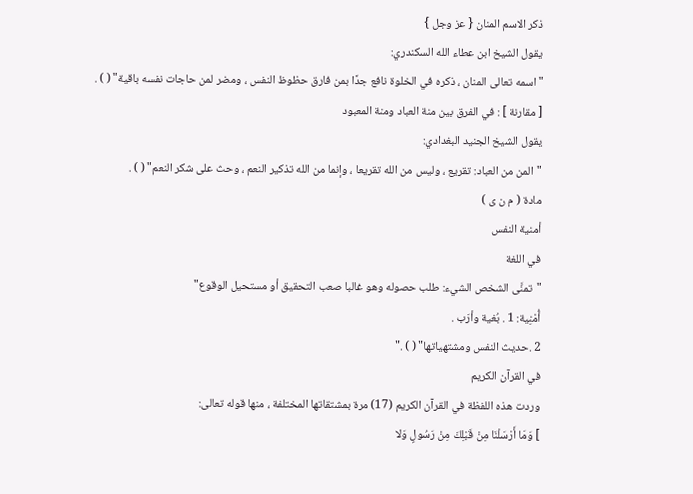ذكر الاسم المنان { عز وجل }
يقول الشيخ ابن عطاء الله السكندري:
"اسمه تعالى المنان ، ذكره في الخلوة نافع جدًا بمن فارق حظوظ النفس ، ومضر لمن حاجات نفسه باقية" ( ) .
[ مقارنة ] : في الفرق بين منة العباد ومنة المعبود
يقول الشيخ الجنيد البغدادي:
"المن من العباد: تقريع ، وليس من الله تقريعا ، وإنما من الله تذكير النعم ، وحث على شكر النعم" ( ) .
مادة ( م ن ى )
أمنية النفس
في اللغة
"تمنَّى الشخص الشيء: طلب حصوله وهو غالبا صعب التحقيق أو مستحيل الوقوع"
أُمْنِية: 1 . بُغية وأرَب .
2 .حديث النفس ومشتهياتها" ( ) ."
في القرآن الكريم
وردت هذه اللفظة في القرآن الكريم (17) مرة بمشتقاتها المختلفة ، منها قوله تعالى:
] وَمَا أَرْسَلْنَا مِنْ قَبْلِكَ مِنْ رَسُولٍ وَلا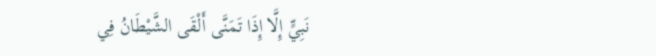نَبِيٍّ إِلَّا إِذَا تَمَنَّى أَلْقَى الشَّيْطَانُ فِي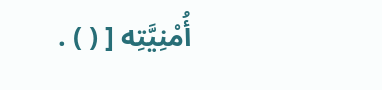أُمْنِيَّتِه [ ( ) .